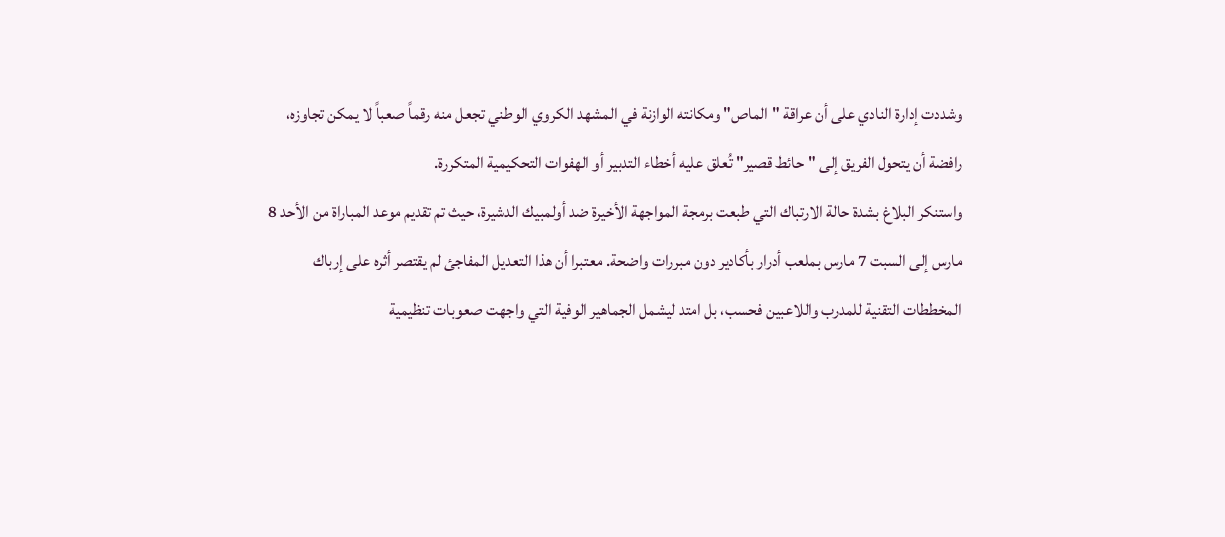وشددت إدارة النادي على أن عراقة "الماص" ومكانته الوازنة في المشهد الكروي الوطني تجعل منه رقماً صعباً لا يمكن تجاوزه، رافضة أن يتحول الفريق إلى "حائط قصير" تُعلق عليه أخطاء التدبير أو الهفوات التحكيمية المتكررة.
واستنكر البلاغ بشدة حالة الارتباك التي طبعت برمجة المواجهة الأخيرة ضد أولمبيك الدشيرة، حيث تم تقديم موعد المباراة من الأحد 8 مارس إلى السبت 7 مارس بملعب أدرار بأكادير دون مبررات واضحة. معتبرا أن هذا التعديل المفاجئ لم يقتصر أثره على إرباك المخططات التقنية للمدرب واللاعبين فحسب، بل امتد ليشمل الجماهير الوفية التي واجهت صعوبات تنظيمية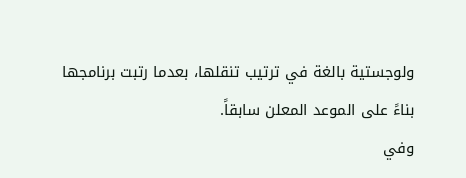ولوجستية بالغة في ترتيب تنقلها، بعدما رتبت برنامجها بناءً على الموعد المعلن سابقاً.
وفي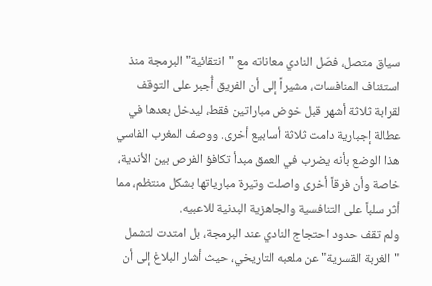سياق متصل، فصّل النادي معاناته مع "انتقائية" البرمجة منذ استئناف المنافسات، مشيراً إلى أن الفريق أُجبر على التوقف لقرابة ثلاثة أشهر قبل خوض مباراتين فقط، ليدخل بعدها في عطالة إجبارية دامت ثلاثة أسابيع أخرى. ووصف المغرب الفاسي هذا الوضع بأنه يضرب في العمق مبدأ تكافؤ الفرص بين الأندية، خاصة وأن فرقاً أخرى واصلت وتيرة مبارياتها بشكل منتظم، مما أثر سلباً على التنافسية والجاهزية البدنية للاعبيه.
ولم تقف حدود احتجاج النادي عند البرمجة، بل امتدت لتشمل "الغربة القسرية" عن ملعبه التاريخي، حيث أشار البلاغ إلى أن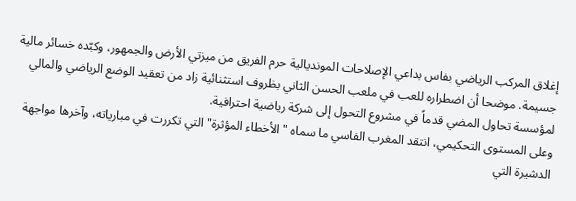إغلاق المركب الرياضي بفاس بداعي الإصلاحات المونديالية حرم الفريق من ميزتي الأرض والجمهور، وكبّده خسائر مالية جسيمة. موضحا أن اضطراره للعب في ملعب الحسن الثاني بظروف استثنائية زاد من تعقيد الوضع الرياضي والمالي لمؤسسة تحاول المضي قدماً في مشروع التحول إلى شركة رياضية احترافية.
وعلى المستوى التحكيمي، انتقد المغرب الفاسي ما سماه "الأخطاء المؤثرة" التي تكررت في مبارياته، وآخرها مواجهة الدشيرة التي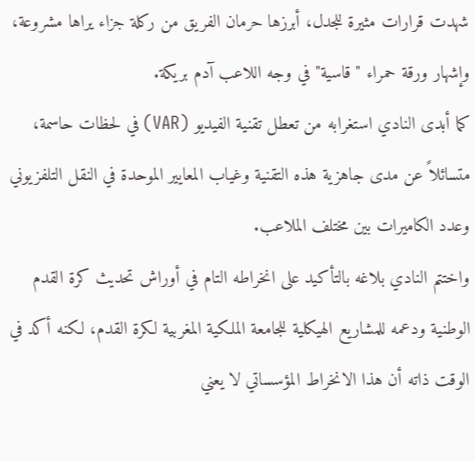شهدت قرارات مثيرة للجدل، أبرزها حرمان الفريق من ركلة جزاء يراها مشروعة، وإشهار ورقة حمراء "قاسية" في وجه اللاعب آدم بريكة.
كما أبدى النادي استغرابه من تعطل تقنية الفيديو (VAR) في لحظات حاسمة، متسائلاً عن مدى جاهزية هذه التقنية وغياب المعايير الموحدة في النقل التلفزيوني وعدد الكاميرات بين مختلف الملاعب.
واختتم النادي بلاغه بالتأكيد على انخراطه التام في أوراش تحديث كرة القدم الوطنية ودعمه للمشاريع الهيكلية للجامعة الملكية المغربية لكرة القدم، لكنه أكد في الوقت ذاته أن هذا الانخراط المؤسساتي لا يعني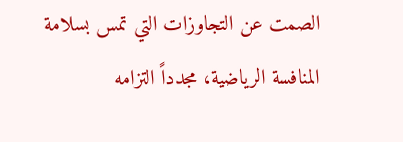الصمت عن التجاوزات التي تمس بسلامة المنافسة الرياضية، مجدداً التزامه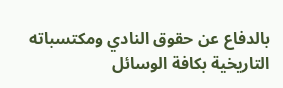بالدفاع عن حقوق النادي ومكتسباته التاريخية بكافة الوسائل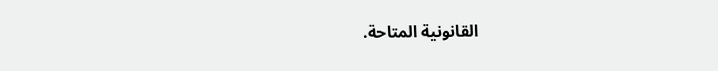القانونية المتاحة.